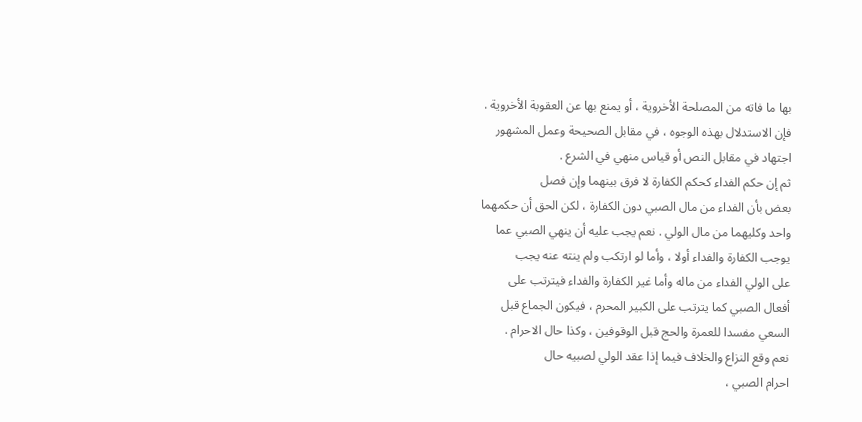بها ما فاته من المصلحة الأخروية ، أو يمنع بها عن العقوبة الأخروية .
فإن الاستدلال بهذه الوجوه ، في مقابل الصحيحة وعمل المشهور
اجتهاد في مقابل النص أو قياس منهي في الشرع .
ثم إن حكم الفداء كحكم الكفارة لا فرق بينهما وإن فصل
بعض بأن الفداء من مال الصبي دون الكفارة ، لكن الحق أن حكمهما
واحد وكليهما من مال الولي . نعم يجب عليه أن ينهي الصبي عما
يوجب الكفارة والفداء أولا ، وأما لو ارتكب ولم ينته عنه يجب
على الولي الفداء من ماله وأما غير الكفارة والفداء فيترتب على
أفعال الصبي كما يترتب على الكبير المحرم ، فيكون الجماع قبل
السعي مفسدا للعمرة والحج قبل الوقوفين ، وكذا حال الاحرام .
نعم وقع النزاع والخلاف فيما إذا عقد الولي لصبيه حال
احرام الصبي ،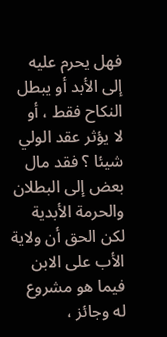فهل يحرم عليه إلى الأبد أو يبطل النكاح فقط ، أو
لا يؤثر عقد الولي شيئا ؟ فقد مال بعض إلى البطلان والحرمة الأبدية
لكن الحق أن ولاية الأب على الابن فيما هو مشروع له وجائز ،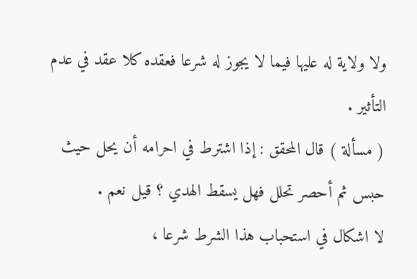ولا ولاية له عليها فيما لا يجوز له شرعا فعقده كلا عقد في عدم
التأثير .
( مسألة ) قال المحقق : إذا اشترط في احرامه أن يحل حيث
حبس ثم أحصر تحلل فهل يسقط الهدي ؟ قيل نعم .
لا اشكال في استحباب هذا الشرط شرعا ،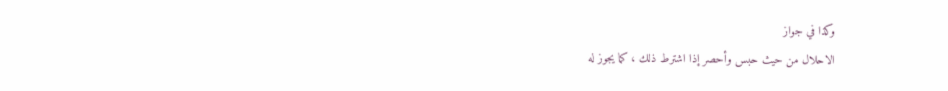وكذا في جواز
الاحلال من حيث حبس وأحصر إذا اشترط ذلك ، كما يجوز له